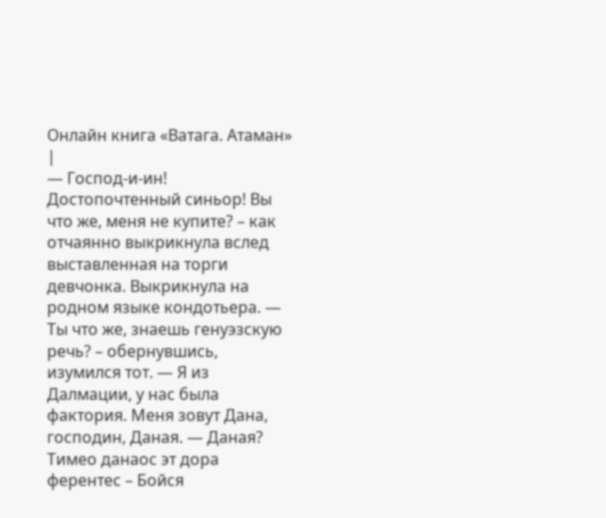Онлайн книга «Ватага. Атаман»
|
— Господ-и-ин! Достопочтенный синьор! Вы что же, меня не купите? – как отчаянно выкрикнула вслед выставленная на торги девчонка. Выкрикнула на родном языке кондотьера. — Ты что же, знаешь генуэзскую речь? – обернувшись, изумился тот. — Я из Далмации, у нас была фактория. Меня зовут Дана, господин, Даная. — Даная? Тимео данаос эт дора ферентес – Бойся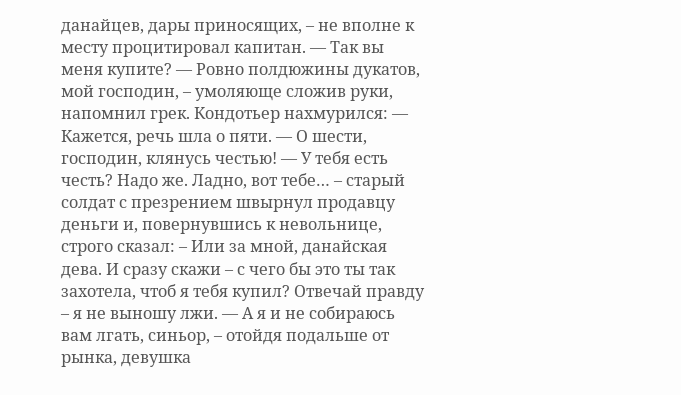данайцев, дары приносящих, – не вполне к месту процитировал капитан. — Так вы меня купите? — Ровно полдюжины дукатов, мой господин, – умоляюще сложив руки, напомнил грек. Кондотьер нахмурился: — Кажется, речь шла о пяти. — О шести, господин, клянусь честью! — У тебя есть честь? Надо же. Ладно, вот тебе… – старый солдат с презрением швырнул продавцу деньги и, повернувшись к невольнице, строго сказал: – Или за мной, данайская дева. И сразу скажи – с чего бы это ты так захотела, чтоб я тебя купил? Отвечай правду – я не выношу лжи. — А я и не собираюсь вам лгать, синьор, – отойдя подальше от рынка, девушка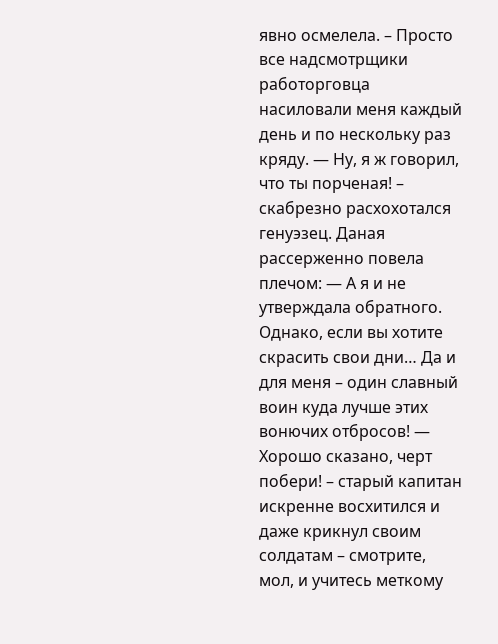явно осмелела. – Просто все надсмотрщики работорговца насиловали меня каждый день и по нескольку раз кряду. — Ну, я ж говорил, что ты порченая! – скабрезно расхохотался генуэзец. Даная рассерженно повела плечом: — А я и не утверждала обратного. Однако, если вы хотите скрасить свои дни… Да и для меня – один славный воин куда лучше этих вонючих отбросов! — Хорошо сказано, черт побери! – старый капитан искренне восхитился и даже крикнул своим солдатам – смотрите, мол, и учитесь меткому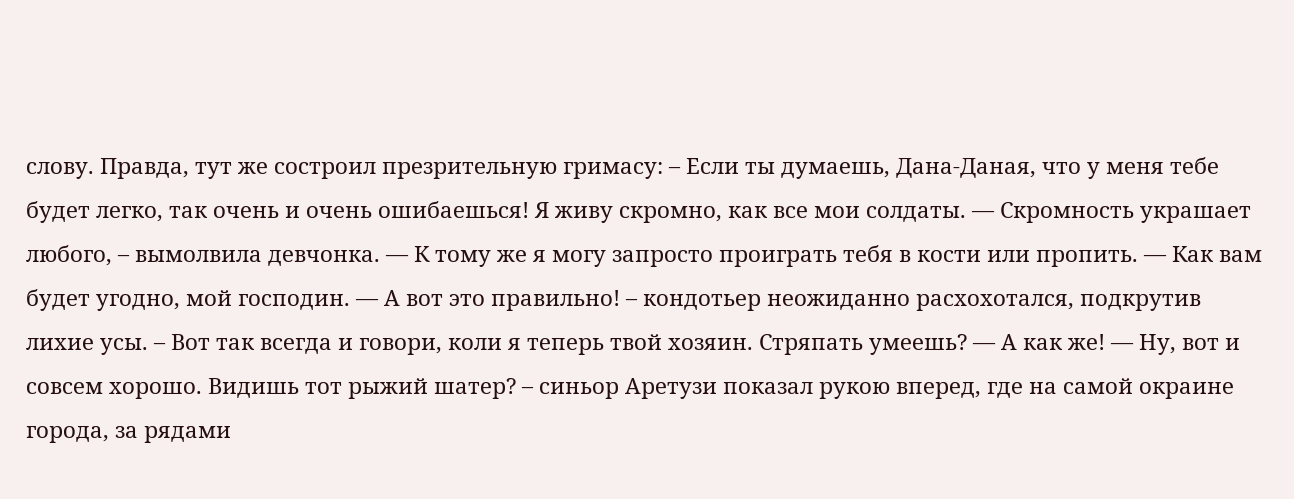слову. Правда, тут же состроил презрительную гримасу: – Если ты думаешь, Дана-Даная, что у меня тебе будет легко, так очень и очень ошибаешься! Я живу скромно, как все мои солдаты. — Скромность украшает любого, – вымолвила девчонка. — К тому же я могу запросто проиграть тебя в кости или пропить. — Как вам будет угодно, мой господин. — А вот это правильно! – кондотьер неожиданно расхохотался, подкрутив лихие усы. – Вот так всегда и говори, коли я теперь твой хозяин. Стряпать умеешь? — А как же! — Ну, вот и совсем хорошо. Видишь тот рыжий шатер? – синьор Аретузи показал рукою вперед, где на самой окраине города, за рядами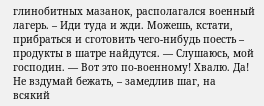глинобитных мазанок, располагался военный лагерь. – Иди туда и жди. Можешь, кстати, прибраться и сготовить чего-нибудь поесть – продукты в шатре найдутся. — Слушаюсь, мой господин. — Вот это по-военному! Хвалю. Да! Не вздумай бежать, – замедлив шаг, на всякий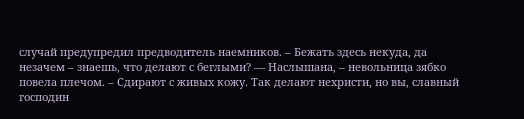случай предупредил предводитель наемников. – Бежать здесь некуда, да незачем – знаешь, что делают с беглыми? — Наслышана, – невольница зябко повела плечом. – Сдирают с живых кожу. Так делают нехристи, но вы, славный господин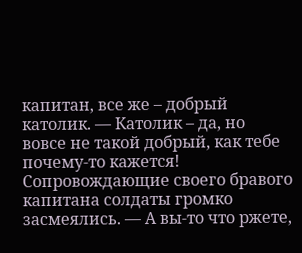капитан, все же – добрый католик. — Католик – да, но вовсе не такой добрый, как тебе почему-то кажется! Сопровождающие своего бравого капитана солдаты громко засмеялись. — А вы-то что ржете,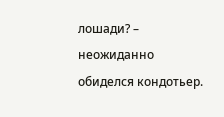лошади? – неожиданно обиделся кондотьер.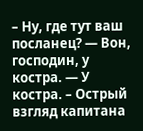– Ну, где тут ваш посланец? — Вон, господин, у костра. — У костра. – Острый взгляд капитана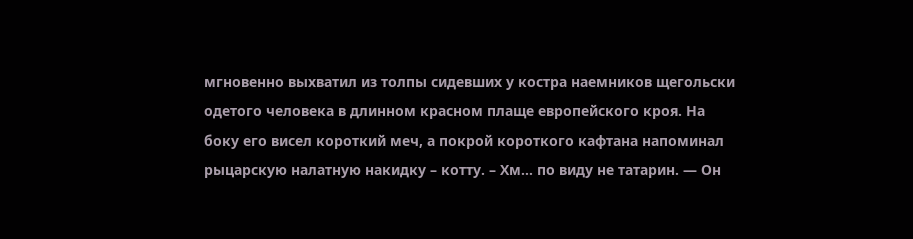мгновенно выхватил из толпы сидевших у костра наемников щегольски одетого человека в длинном красном плаще европейского кроя. На боку его висел короткий меч, а покрой короткого кафтана напоминал рыцарскую налатную накидку – котту. – Хм… по виду не татарин. — Он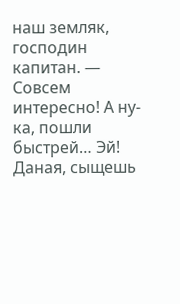наш земляк, господин капитан. — Совсем интересно! А ну-ка, пошли быстрей… Эй! Даная, сыщешь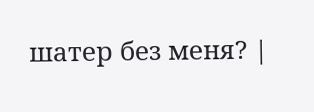шатер без меня? |